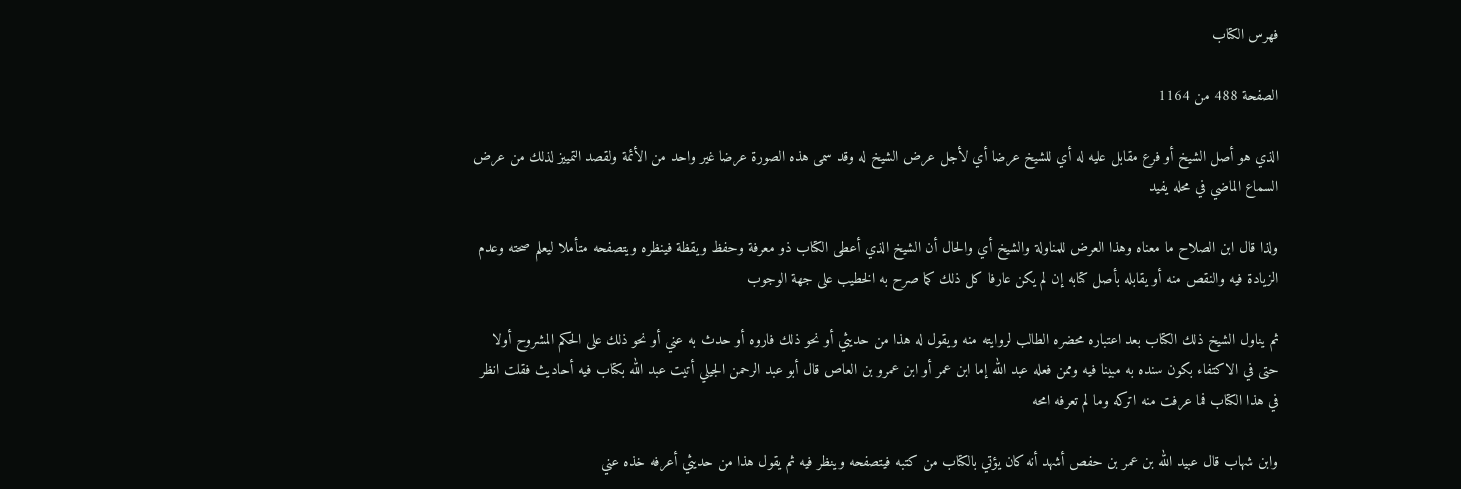فهرس الكتاب

الصفحة 488 من 1164

الذي هو أصل الشيخ أو فرع مقابل عليه له أي للشيخ عرضا أي لأجل عرض الشيخ له وقد سمى هذه الصورة عرضا غير واحد من الأئمة ولقصد التمييز لذلك من عرض السماع الماضي في محله يفيد

ولذا قال ابن الصلاح ما معناه وهذا العرض للمناولة والشيخ أي والحال أن الشيخ الذي أعطى الكتاب ذو معرفة وحفظ ويقظة فينظره ويتصفحه متأملا ليعلم صحته وعدم الزيادة فيه والنقص منه أو يقابله بأصل كتابه إن لم يكن عارفا كل ذلك كما صرح به الخطيب على جهة الوجوب

ثم يناول الشيخ ذلك الكتاب بعد اعتباره محضره الطالب لروايته منه ويقول له هذا من حديثي أو نحو ذلك فاروه أو حدث به عني أو نحو ذلك على الحكم المشروح أولا حتى في الاكتفاء بكون سنده به مبينا فيه وممن فعله عبد الله إما ابن عمر أو ابن عمرو بن العاص قال أبو عبد الرحمن الجيلي أتيت عبد الله بكتاب فيه أحاديث فقلت انظر في هذا الكتاب فما عرفت منه اتركه وما لم تعرفه امحه

وابن شهاب قال عبيد الله بن عمر بن حفص أشهد أنه كان يؤتي بالكتاب من كتبه فيتصفحه وينظر فيه ثم يقول هذا من حديثي أعرفه خذه عني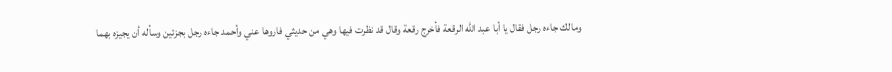ومالك جاءه رجل فقال يا أبا عبد الله الرقعة فأخرج رقعة وقال قد نظرت فيها وهي من حديثي فاروها عني وأحمد جاءه رجل بجزئين وسأله أن يجيزه بهما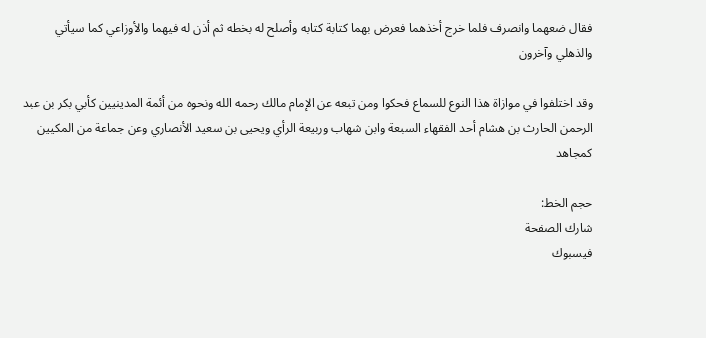فقال ضعهما وانصرف فلما خرج أخذهما فعرض بهما كتابة كتابه وأصلح له بخطه ثم أذن له فيهما والأوزاعي كما سيأتي والذهلي وآخرون

وقد اختلفوا في موازاة هذا النوع للسماع فحكوا ومن تبعه عن الإمام مالك رحمه الله ونحوه من أئمة المدينيين كأبي بكر بن عبد الرحمن الحارث بن هشام أحد الفقهاء السبعة وابن شهاب وربيعة الرأي ويحيى بن سعيد الأنصاري وعن جماعة من المكيين كمجاهد

حجم الخط:
شارك الصفحة
فيسبوك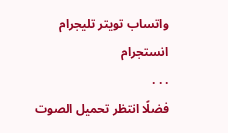واتساب تويتر تليجرام انستجرام
. . .
فضلًا انتظر تحميل الصوت